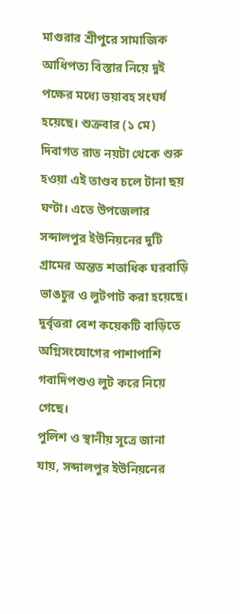মাগুরার শ্রীপুরে সামাজিক আধিপত্য বিস্তার নিয়ে দুই পক্ষের মধ্যে ভয়াবহ সংঘর্ষ হয়েছে। শুক্রবার (১ মে) দিবাগত রাত নয়টা থেকে শুরু হওয়া এই তাণ্ডব চলে টানা ছয় ঘণ্টা। এতে উপজেলার সব্দালপুর ইউনিয়নের দুটি গ্রামের অন্তত শতাধিক ঘরবাড়ি ভাঙচুর ও লুটপাট করা হয়েছে। দুর্বৃত্তরা বেশ কয়েকটি বাড়িতে অগ্নিসংযোগের পাশাপাশি গবাদিপশুও লুট করে নিয়ে গেছে।
পুলিশ ও স্থানীয় সূত্রে জানা যায়, সব্দালপুর ইউনিয়নের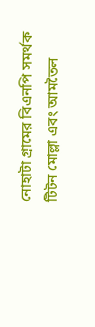নোহাটা গ্রামের বিএনপি সমর্থক টিটন মোল্লা এবং আমতৈল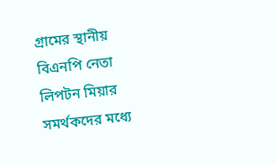গ্রামের স্থানীয় বিএনপি নেতা লিপটন মিয়ার সমর্থকদের মধ্যে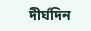দীর্ঘদিন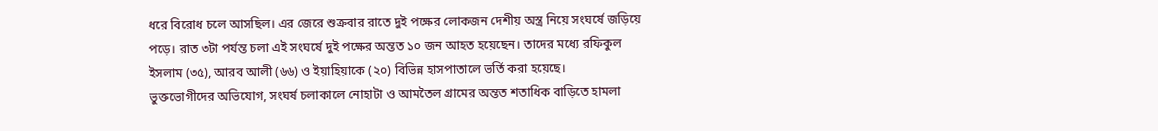ধরে বিরোধ চলে আসছিল। এর জেরে শুক্রবার রাতে দুই পক্ষের লোকজন দেশীয় অস্ত্র নিয়ে সংঘর্ষে জড়িয়ে পড়ে। রাত ৩টা পর্যন্ত চলা এই সংঘর্ষে দুই পক্ষের অন্তত ১০ জন আহত হয়েছেন। তাদের মধ্যে রফিকুল ইসলাম (৩৫), আরব আলী (৬৬) ও ইয়াহিয়াকে (২০) বিভিন্ন হাসপাতালে ভর্তি করা হয়েছে।
ভুক্তভোগীদের অভিযোগ, সংঘর্ষ চলাকালে নোহাটা ও আমতৈল গ্রামের অন্তত শতাধিক বাড়িতে হামলা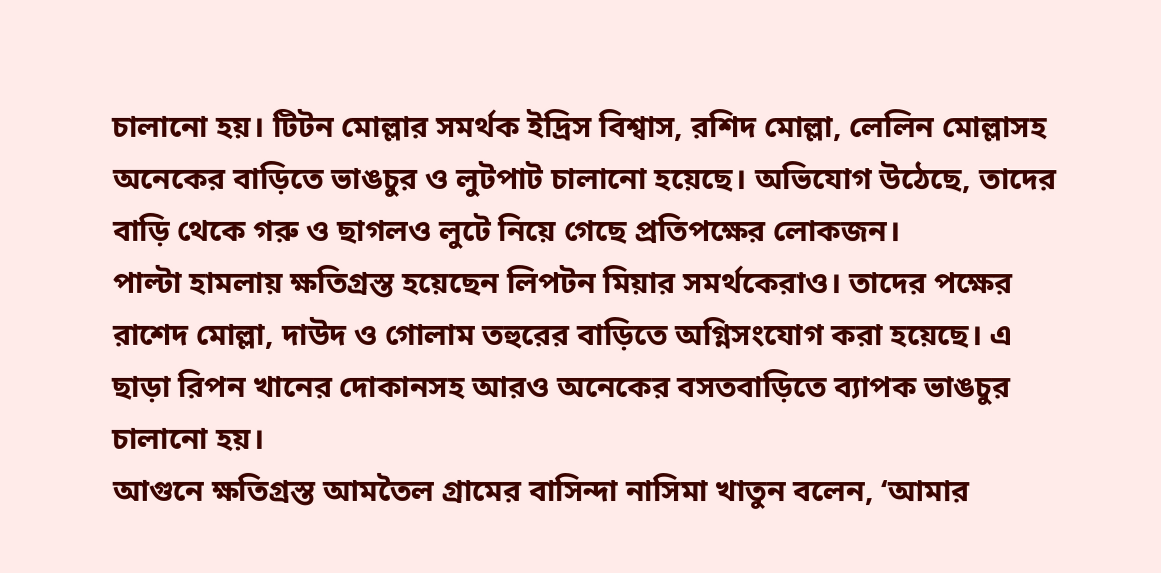চালানো হয়। টিটন মোল্লার সমর্থক ইদ্রিস বিশ্বাস, রশিদ মোল্লা, লেলিন মোল্লাসহ অনেকের বাড়িতে ভাঙচুর ও লুটপাট চালানো হয়েছে। অভিযোগ উঠেছে, তাদের বাড়ি থেকে গরু ও ছাগলও লুটে নিয়ে গেছে প্রতিপক্ষের লোকজন।
পাল্টা হামলায় ক্ষতিগ্রস্ত হয়েছেন লিপটন মিয়ার সমর্থকেরাও। তাদের পক্ষের রাশেদ মোল্লা, দাউদ ও গোলাম তহুরের বাড়িতে অগ্নিসংযোগ করা হয়েছে। এ ছাড়া রিপন খানের দোকানসহ আরও অনেকের বসতবাড়িতে ব্যাপক ভাঙচুর চালানো হয়।
আগুনে ক্ষতিগ্রস্ত আমতৈল গ্রামের বাসিন্দা নাসিমা খাতুন বলেন, ‘আমার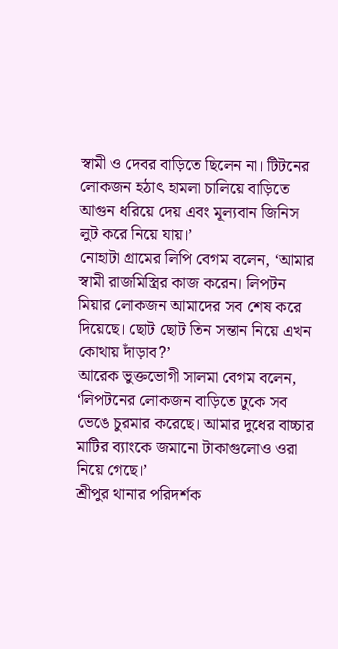স্বামী ও দেবর বাড়িতে ছিলেন না। টিটনের লোকজন হঠাৎ হামলা চালিয়ে বাড়িতে আগুন ধরিয়ে দেয় এবং মূল্যবান জিনিস লুট করে নিয়ে যায়।’
নোহাটা গ্রামের লিপি বেগম বলেন, ‘আমার স্বামী রাজমিস্ত্রির কাজ করেন। লিপটন মিয়ার লোকজন আমাদের সব শেষ করে দিয়েছে। ছোট ছোট তিন সন্তান নিয়ে এখন কোথায় দাঁড়াব?’
আরেক ভুক্তভোগী সালমা বেগম বলেন, ‘লিপটনের লোকজন বাড়িতে ঢুকে সব ভেঙে চুরমার করেছে। আমার দুধের বাচ্চার মাটির ব্যাংকে জমানো টাকাগুলোও ওরা নিয়ে গেছে।’
শ্রীপুর থানার পরিদর্শক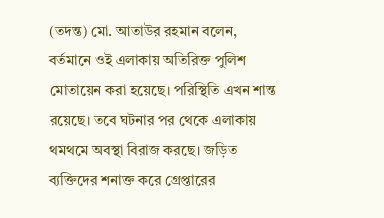(তদন্ত) মো. আতাউর রহমান বলেন, বর্তমানে ওই এলাকায় অতিরিক্ত পুলিশ মোতায়েন করা হয়েছে। পরিস্থিতি এখন শান্ত রয়েছে। তবে ঘটনার পর থেকে এলাকায় থমথমে অবস্থা বিরাজ করছে। জড়িত ব্যক্তিদের শনাক্ত করে গ্রেপ্তারের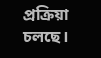প্রক্রিয়া চলছে।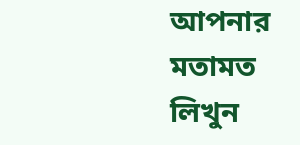আপনার মতামত লিখুন